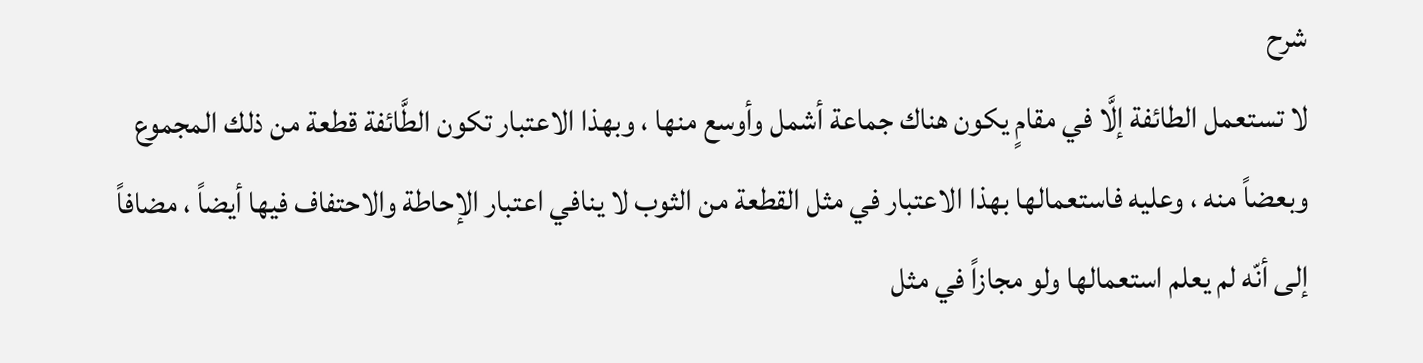شرح
لا تستعمل الطائفة إلَّا في مقامٍ يكون هناك جماعة أشمل وأوسع منها ، وبهذا الاعتبار تكون الطَّائفة قطعة من ذلك المجموع وبعضاً منه ، وعليه فاستعمالها بهذا الاعتبار في مثل القطعة من الثوب لا ينافي اعتبار الإحاطة والاحتفاف فيها أيضاً ، مضافاً إلى أنّه لم يعلم استعمالها ولو مجازاً في مثل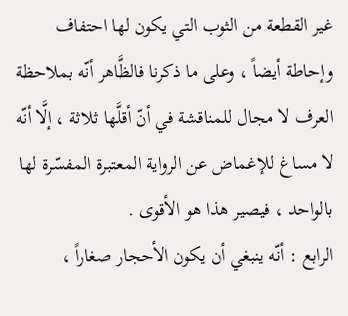غير القطعة من الثوب التي يكون لها احتفاف وإحاطة أيضاً ، وعلى ما ذكرنا فالظَّاهر أنّه بملاحظة العرف لا مجال للمناقشة في أنّ أقلَّها ثلاثة ، إلَّا أنّه لا مساغ للإغماض عن الرواية المعتبرة المفسّرة لها بالواحد ، فيصير هذا هو الأقوى .
الرابع : أنّه ينبغي أن يكون الأحجار صغاراً ،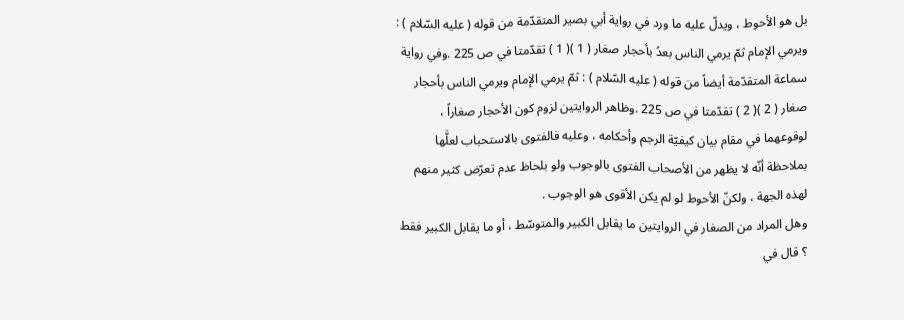بل هو الأحوط ، ويدلّ عليه ما ورد في رواية أبي بصير المتقدّمة من قوله ( عليه السّلام ) : ويرمي الإمام ثمّ يرمي الناس بعدُ بأحجار صغار ( 1 )( 1 ) تقدّمتا في ص 225 .وفي رواية سماعة المتقدّمة أيضاً من قوله ( عليه السّلام ) : ثمّ يرمي الإمام ويرمي الناس بأحجار صغار ( 2 )( 2 ) تقدّمتا في ص 225 .وظاهر الروايتين لزوم كون الأحجار صغاراً ، لوقوعهما في مقام بيان كيفيّة الرجم وأحكامه ، وعليه فالفتوى بالاستحباب لعلَّها بملاحظة أنّه لا يظهر من الأصحاب الفتوى بالوجوب ولو بلحاظ عدم تعرّض كثير منهم لهذه الجهة ، ولكنّ الأحوط لو لم يكن الأقوى هو الوجوب .
وهل المراد من الصغار في الروايتين ما يقابل الكبير والمتوسّط ، أو ما يقابل الكبير فقط ؟ قال في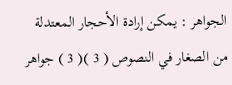الجواهر : يمكن إرادة الأحجار المعتدلة من الصغار في النصوص ( 3 )( 3 ) جواهر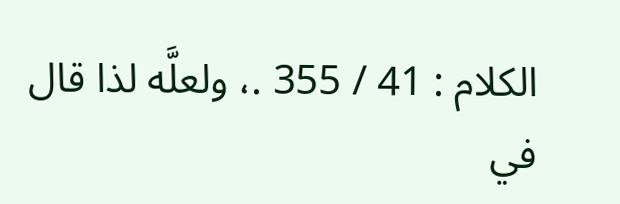الكلام : 41 / 355 .، ولعلَّه لذا قال في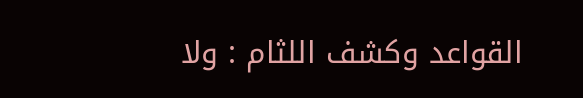القواعد وكشف اللثام : ولا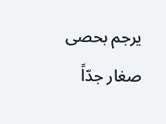يرجم بحصى صغار جدّاً